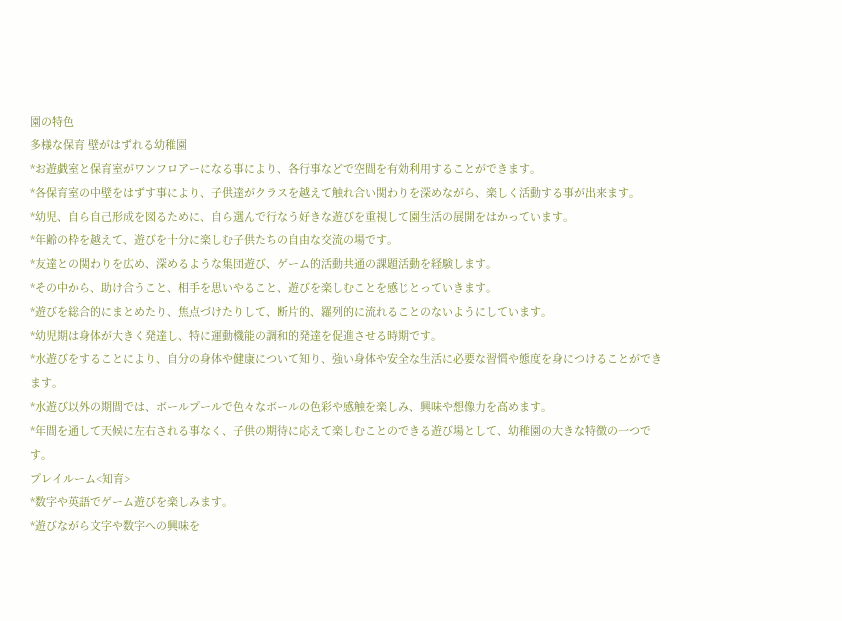園の特色
多様な保育 壁がはずれる幼稚園
*お遊戯室と保育室がワンフロアーになる事により、各行事などで空間を有効利用することができます。
*各保育室の中壁をはずす事により、子供達がクラスを越えて触れ合い関わりを深めながら、楽しく活動する事が出来ます。
*幼児、自ら自己形成を図るために、自ら選んで行なう好きな遊びを重視して園生活の展開をはかっています。
*年齢の枠を越えて、遊びを十分に楽しむ子供たちの自由な交流の場です。
*友達との関わりを広め、深めるような集団遊び、ゲーム的活動共通の課題活動を経験します。
*その中から、助け合うこと、相手を思いやること、遊びを楽しむことを感じとっていきます。
*遊びを総合的にまとめたり、焦点づけたりして、断片的、羅列的に流れることのないようにしています。
*幼児期は身体が大きく発達し、特に運動機能の調和的発達を促進させる時期です。
*水遊びをすることにより、自分の身体や健康について知り、強い身体や安全な生活に必要な習慣や態度を身につけることができます。
*水遊び以外の期間では、ボールプールで色々なボールの色彩や感触を楽しみ、興味や想像力を高めます。
*年間を通して天候に左右される事なく、子供の期待に応えて楽しむことのできる遊び場として、幼稚園の大きな特徴の一つです。
プレイルーム<知育>
*数字や英語でゲーム遊びを楽しみます。
*遊びながら文字や数字への興味を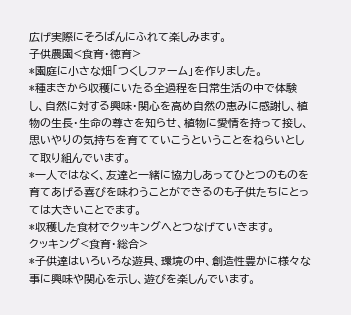広げ実際にそろばんにふれて楽しみます。
子供農園<食育・徳育>
*園庭に小さな畑「つくしファーム」を作りました。
*種まきから収穫にいたる全過程を日常生活の中で体験し、自然に対する興味・関心を高め自然の恵みに感謝し、植物の生長・生命の尊さを知らせ、植物に愛情を持って接し、思いやりの気持ちを育てていこうということをねらいとして取り組んでいます。
*一人ではなく、友達と一緒に協力しあってひとつのものを育てあげる喜びを味わうことができるのも子供たちにとっては大きいことでます。
*収穫した食材でクッキングへとつなげていきます。
クッキング<食育・総合>
*子供達はいろいろな遊具、環境の中、創造性豊かに様々な事に興味や関心を示し、遊びを楽しんでいます。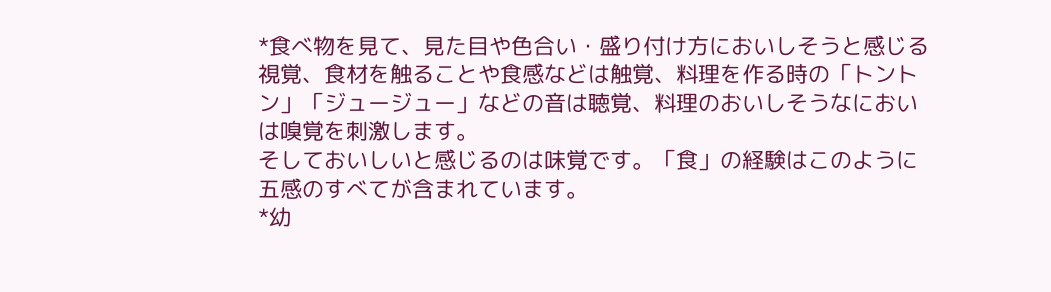*食べ物を見て、見た目や色合い・盛り付け方においしそうと感じる視覚、食材を触ることや食感などは触覚、料理を作る時の「トントン」「ジュージュー」などの音は聴覚、料理のおいしそうなにおいは嗅覚を刺激します。
そしておいしいと感じるのは味覚です。「食」の経験はこのように五感のすべてが含まれています。
*幼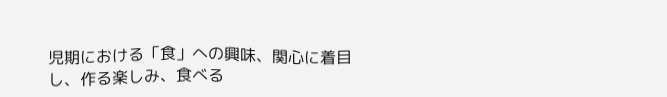児期における「食」への興味、関心に着目し、作る楽しみ、食べる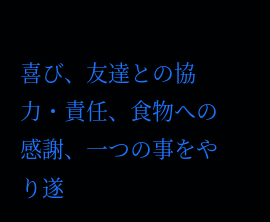喜び、友達との協力・責任、食物への感謝、一つの事をやり遂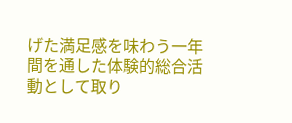げた満足感を味わう一年間を通した体験的総合活動として取り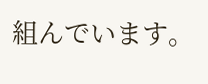組んでいます。